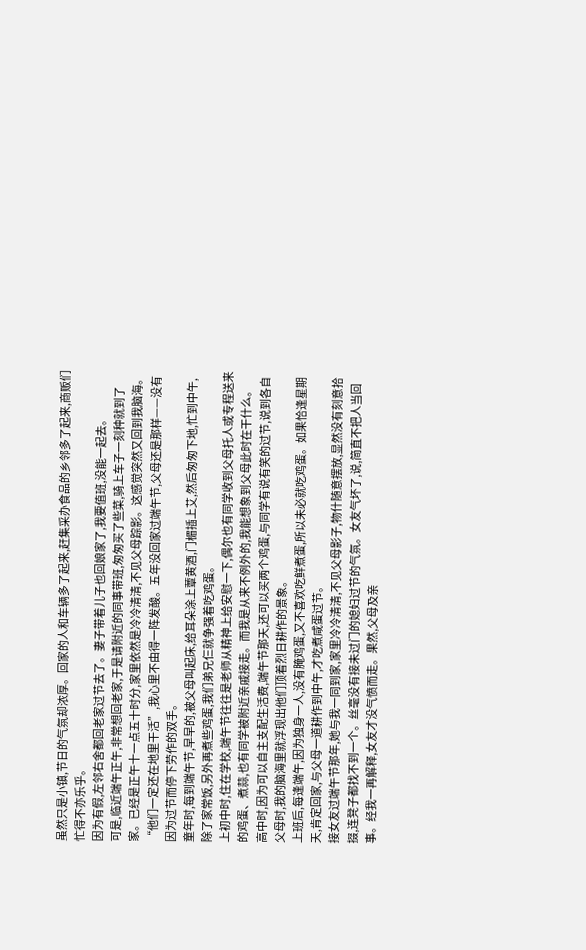虽然只是小镇,节日的气氛却浓厚。回家的人和车辆多了起来,赶集采办食品的乡邻多了起来,商贩们忙得不亦乐乎。
因为有假,左邻右舍都回老家过节去了。妻子带着儿子也回娘家了,我要值班,没能一起去。
可是,临近端午正午,非常想回老家,于是请附近的同事带班,匆匆买了些菜,骑上车子一刻种就到了家。已经是正午十一点五十时分,家里依然是冷冷清清,不见父母踪影。这感觉突然又回到我脑海。
“他们一定还在地里干活”,我心里不由得一阵发酸。五年没回家过端午节,父母还是那样——没有因为过节而停下劳作的双手。
童年时,每到端午节,早早的,被父母叫起床,给耳朵涂上蕈黄酒,门楣插上艾,然后匆匆下地,忙到中午,除了家常饭,另外再煮些鸡蛋,我们弟兄仨就争强着吃鸡蛋。
上初中时,住在学校,端午节往往是老师从精神上给安慰一下,偶尔也有同学收到父母托人或专程送来的鸡蛋、煮蒜,也有同学被附近亲戚接走。而我是从来不例外的,我能想象到父母此时在干什么。
高中时,因为可以自主支配生活费,端午节那天,还可以买两个鸡蛋,与同学有说有笑的过节,说到各自父母时,我的脑海里就浮现出他们顶着烈日耕作的景象。
上班后,每逢端午,因为独身一人,没有腌鸡蛋,又不喜欢吃鲜煮蛋,所以未必就吃鸡蛋。如果恰逢星期天,肯定回家,与父母一道耕作到中午,才吃煮咸蛋过节。
接女友过端午节那年,她与我一同到家,家里冷冷清清,不见父母影子,物什随意摆放,显然没有刻意拾掇,连凳子都找不到一个。丝毫没有接未过门的媳妇过节的气氛。女友气坏了,说,简直不把人当回事。经我一再解释,女友才没气愤而走。果然,父母及亲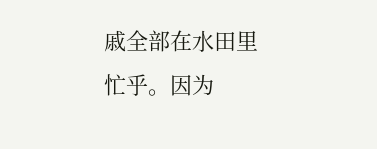戚全部在水田里忙乎。因为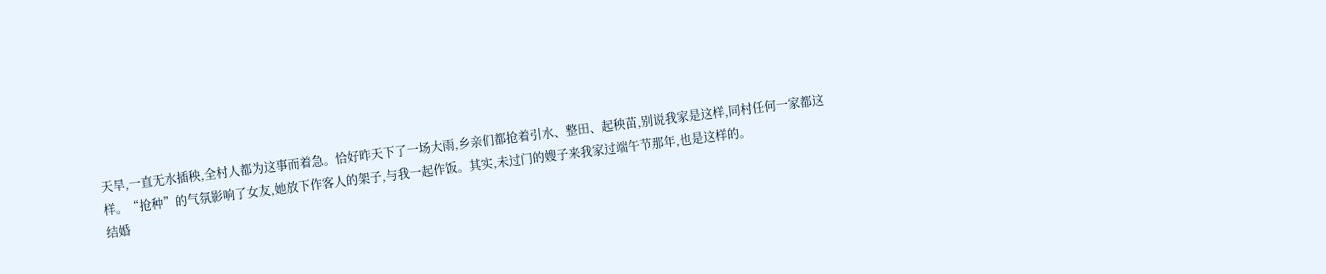天旱,一直无水插秧,全村人都为这事而着急。恰好昨天下了一场大雨,乡亲们都抢着引水、整田、起秧苗,别说我家是这样,同村任何一家都这样。“抢种”的气氛影响了女友,她放下作客人的架子,与我一起作饭。其实,未过门的嫂子来我家过端午节那年,也是这样的。
结婚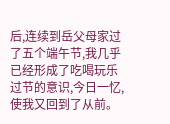后,连续到岳父母家过了五个端午节,我几乎已经形成了吃喝玩乐过节的意识,今日一忆,使我又回到了从前。